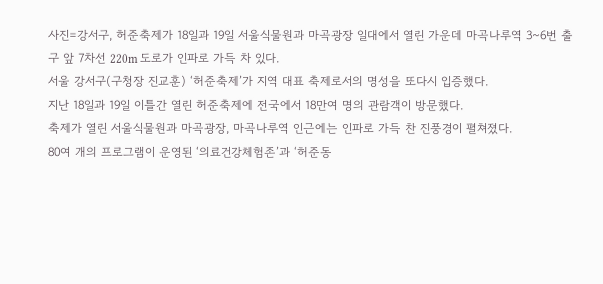사진=강서구, 허준축제가 18일과 19일 서울식물원과 마곡광장 일대에서 열린 가운데 마곡나루역 3~6번 출구 앞 7차선 220m 도로가 인파로 가득 차 있다.
서울 강서구(구청장 진교훈) ‘허준축제’가 지역 대표 축제로서의 명성을 또다시 입증했다.
지난 18일과 19일 이틀간 열린 허준축제에 전국에서 18만여 명의 관람객이 방문했다.
축제가 열린 서울식물원과 마곡광장, 마곡나루역 인근에는 인파로 가득 찬 진풍경이 펼쳐졌다.
80여 개의 프로그램이 운영된 ‘의료건강체험존’과 ‘허준동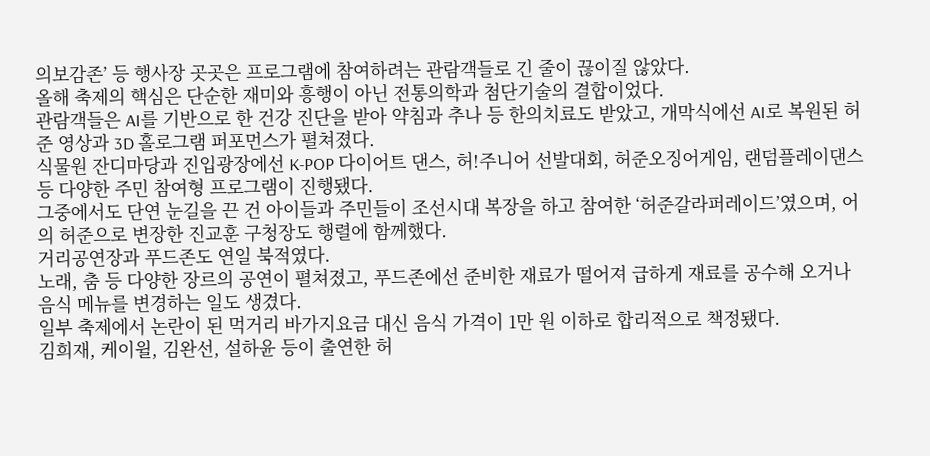의보감존’ 등 행사장 곳곳은 프로그램에 참여하려는 관람객들로 긴 줄이 끊이질 않았다.
올해 축제의 핵심은 단순한 재미와 흥행이 아닌 전통의학과 첨단기술의 결합이었다.
관람객들은 AI를 기반으로 한 건강 진단을 받아 약침과 추나 등 한의치료도 받았고, 개막식에선 AI로 복원된 허준 영상과 3D 홀로그램 퍼포먼스가 펼쳐졌다.
식물원 잔디마당과 진입광장에선 K-POP 다이어트 댄스, 허!주니어 선발대회, 허준오징어게임, 랜덤플레이댄스 등 다양한 주민 참여형 프로그램이 진행됐다.
그중에서도 단연 눈길을 끈 건 아이들과 주민들이 조선시대 복장을 하고 참여한 ‘허준갈라퍼레이드’였으며, 어의 허준으로 변장한 진교훈 구청장도 행렬에 함께했다.
거리공연장과 푸드존도 연일 북적였다.
노래, 춤 등 다양한 장르의 공연이 펼쳐졌고, 푸드존에선 준비한 재료가 떨어져 급하게 재료를 공수해 오거나 음식 메뉴를 변경하는 일도 생겼다.
일부 축제에서 논란이 된 먹거리 바가지요금 대신 음식 가격이 1만 원 이하로 합리적으로 책정됐다.
김희재, 케이윌, 김완선, 설하윤 등이 출연한 허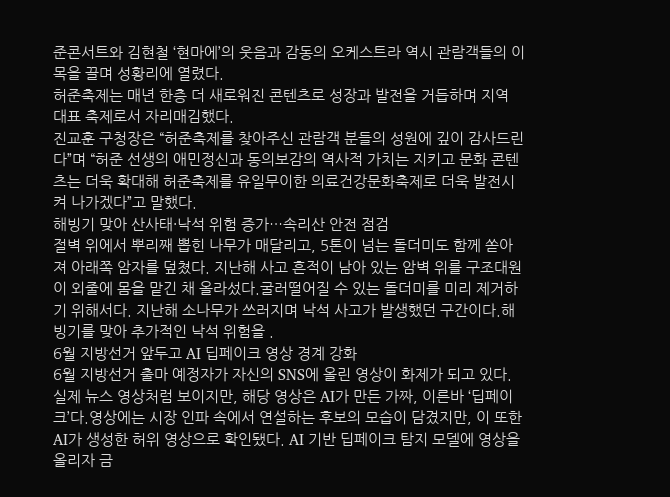준콘서트와 김현철 ‘현마에’의 웃음과 감동의 오케스트라 역시 관람객들의 이목을 끌며 성황리에 열렸다.
허준축제는 매년 한층 더 새로워진 콘텐츠로 성장과 발전을 거듭하며 지역 대표 축제로서 자리매김했다.
진교훈 구청장은 “허준축제를 찾아주신 관람객 분들의 성원에 깊이 감사드린다”며 “허준 선생의 애민정신과 동의보감의 역사적 가치는 지키고 문화 콘텐츠는 더욱 확대해 허준축제를 유일무이한 의료건강문화축제로 더욱 발전시켜 나가겠다”고 말했다.
해빙기 맞아 산사태·낙석 위험 증가…속리산 안전 점검
절벽 위에서 뿌리째 뽑힌 나무가 매달리고, 5톤이 넘는 돌더미도 함께 쏟아져 아래쪽 암자를 덮쳤다. 지난해 사고 흔적이 남아 있는 암벽 위를 구조대원이 외줄에 몸을 맡긴 채 올라섰다.굴러떨어질 수 있는 돌더미를 미리 제거하기 위해서다. 지난해 소나무가 쓰러지며 낙석 사고가 발생했던 구간이다.해빙기를 맞아 추가적인 낙석 위험을 .
6월 지방선거 앞두고 AI 딥페이크 영상 경계 강화
6월 지방선거 출마 예정자가 자신의 SNS에 올린 영상이 화제가 되고 있다. 실제 뉴스 영상처럼 보이지만, 해당 영상은 AI가 만든 가짜, 이른바 ‘딥페이크’다.영상에는 시장 인파 속에서 연설하는 후보의 모습이 담겼지만, 이 또한 AI가 생성한 허위 영상으로 확인됐다. AI 기반 딥페이크 탐지 모델에 영상을 올리자 금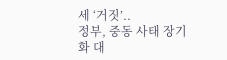세 ‘거짓’..
정부, 중동 사태 장기화 대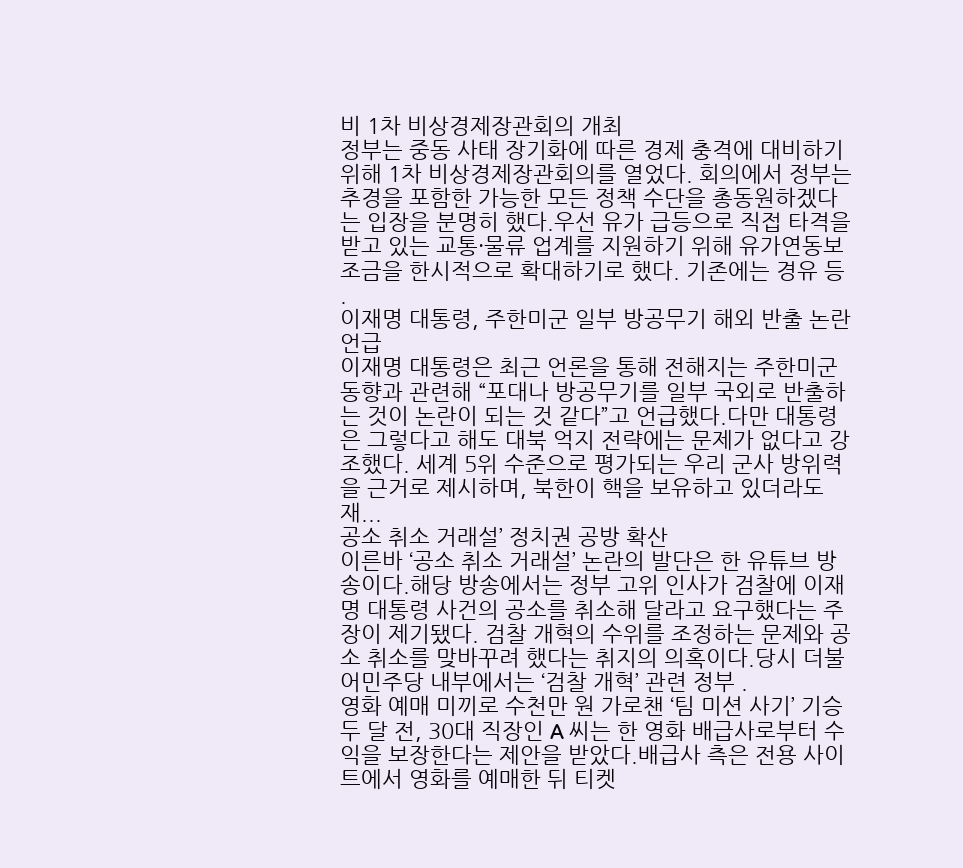비 1차 비상경제장관회의 개최
정부는 중동 사태 장기화에 따른 경제 충격에 대비하기 위해 1차 비상경제장관회의를 열었다. 회의에서 정부는 추경을 포함한 가능한 모든 정책 수단을 총동원하겠다는 입장을 분명히 했다.우선 유가 급등으로 직접 타격을 받고 있는 교통·물류 업계를 지원하기 위해 유가연동보조금을 한시적으로 확대하기로 했다. 기존에는 경유 등 .
이재명 대통령, 주한미군 일부 방공무기 해외 반출 논란 언급
이재명 대통령은 최근 언론을 통해 전해지는 주한미군 동향과 관련해 “포대나 방공무기를 일부 국외로 반출하는 것이 논란이 되는 것 같다”고 언급했다.다만 대통령은 그렇다고 해도 대북 억지 전략에는 문제가 없다고 강조했다. 세계 5위 수준으로 평가되는 우리 군사 방위력을 근거로 제시하며, 북한이 핵을 보유하고 있더라도 재...
공소 취소 거래설’ 정치권 공방 확산
이른바 ‘공소 취소 거래설’ 논란의 발단은 한 유튜브 방송이다.해당 방송에서는 정부 고위 인사가 검찰에 이재명 대통령 사건의 공소를 취소해 달라고 요구했다는 주장이 제기됐다. 검찰 개혁의 수위를 조정하는 문제와 공소 취소를 맞바꾸려 했다는 취지의 의혹이다.당시 더불어민주당 내부에서는 ‘검찰 개혁’ 관련 정부 .
영화 예매 미끼로 수천만 원 가로챈 ‘팀 미션 사기’ 기승
두 달 전, 30대 직장인 A 씨는 한 영화 배급사로부터 수익을 보장한다는 제안을 받았다.배급사 측은 전용 사이트에서 영화를 예매한 뒤 티켓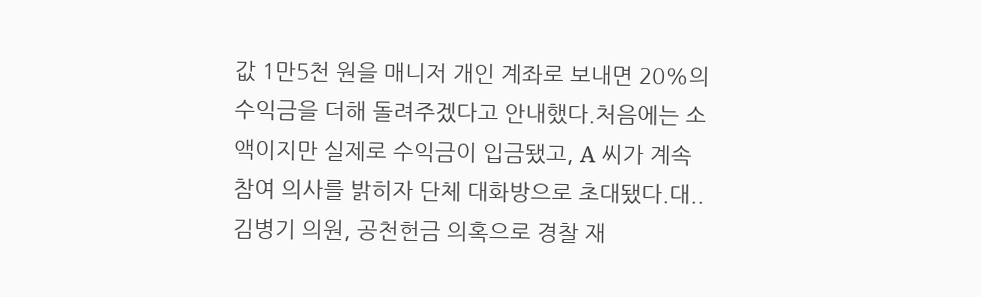값 1만5천 원을 매니저 개인 계좌로 보내면 20%의 수익금을 더해 돌려주겠다고 안내했다.처음에는 소액이지만 실제로 수익금이 입금됐고, A 씨가 계속 참여 의사를 밝히자 단체 대화방으로 초대됐다.대..
김병기 의원, 공천헌금 의혹으로 경찰 재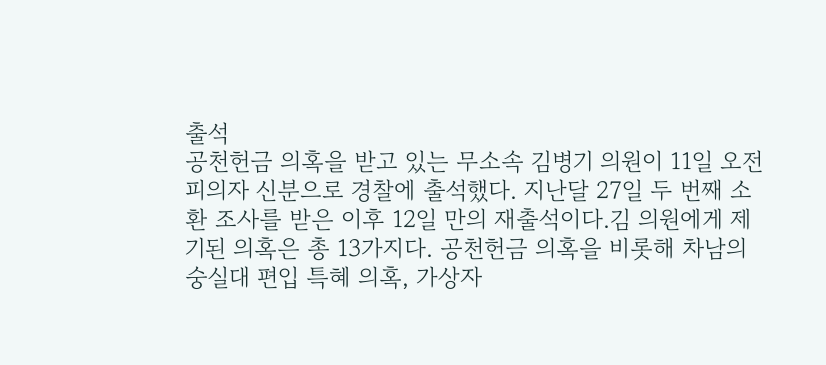출석
공천헌금 의혹을 받고 있는 무소속 김병기 의원이 11일 오전 피의자 신분으로 경찰에 출석했다. 지난달 27일 두 번째 소환 조사를 받은 이후 12일 만의 재출석이다.김 의원에게 제기된 의혹은 총 13가지다. 공천헌금 의혹을 비롯해 차남의 숭실대 편입 특혜 의혹, 가상자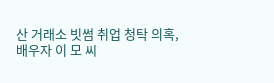산 거래소 빗썸 취업 청탁 의혹, 배우자 이 모 씨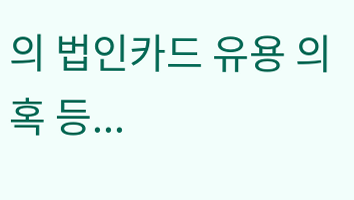의 법인카드 유용 의혹 등...